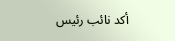أكد نائب رئيس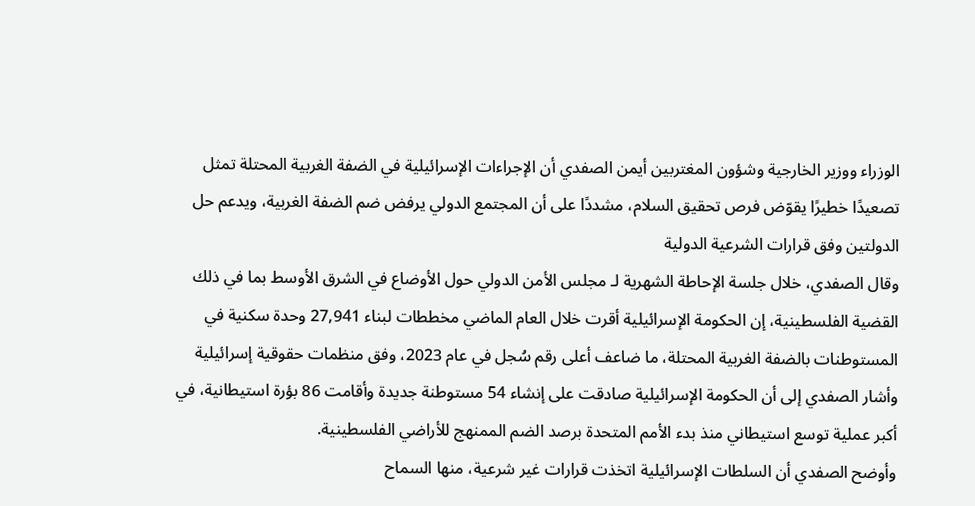الوزراء ووزير الخارجية وشؤون المغتربين أيمن الصفدي أن الإجراءات الإسرائيلية في الضفة الغربية المحتلة تمثل تصعيدًا خطيرًا يقوّض فرص تحقيق السلام، مشددًا على أن المجتمع الدولي يرفض ضم الضفة الغربية، ويدعم حل الدولتين وفق قرارات الشرعية الدولية
وقال الصفدي، خلال جلسة الإحاطة الشهرية لـ مجلس الأمن الدولي حول الأوضاع في الشرق الأوسط بما في ذلك القضية الفلسطينية، إن الحكومة الإسرائيلية أقرت خلال العام الماضي مخططات لبناء 27,941 وحدة سكنية في المستوطنات بالضفة الغربية المحتلة، ما ضاعف أعلى رقم سُجل في عام 2023، وفق منظمات حقوقية إسرائيلية
وأشار الصفدي إلى أن الحكومة الإسرائيلية صادقت على إنشاء 54 مستوطنة جديدة وأقامت 86 بؤرة استيطانية، في أكبر عملية توسع استيطاني منذ بدء الأمم المتحدة برصد الضم الممنهج للأراضي الفلسطينية.
وأوضح الصفدي أن السلطات الإسرائيلية اتخذت قرارات غير شرعية، منها السماح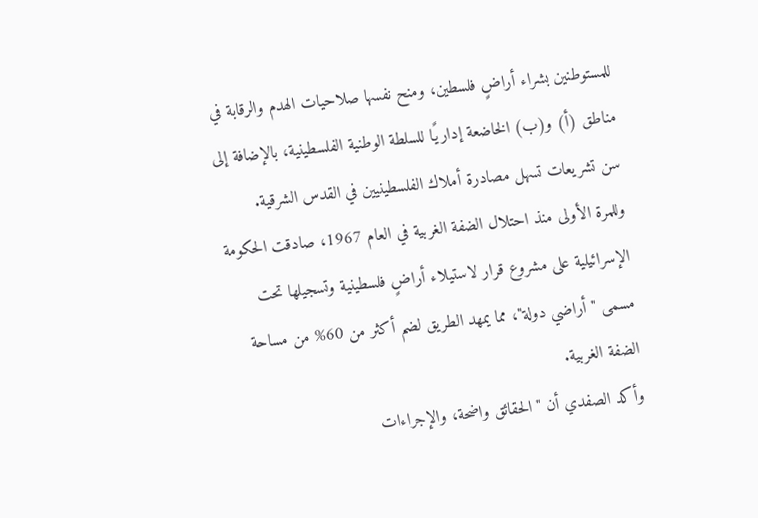للمستوطنين بشراء أراضٍ فلسطين، ومنح نفسها صلاحيات الهدم والرقابة في مناطق (أ) و(ب) الخاضعة إداريًا للسلطة الوطنية الفلسطينية، بالإضافة إلى سن تشريعات تسهل مصادرة أملاك الفلسطينيين في القدس الشرقية.
وللمرة الأولى منذ احتلال الضفة الغربية في العام 1967، صادقت الحكومة الإسرائيلية على مشروع قرار لاستيلاء أراضٍ فلسطينية وتسجيلها تحت مسمى "أراضي دولة"، مما يمهد الطريق لضم أكثر من 60% من مساحة الضفة الغربية.
وأكد الصفدي أن "الحقائق واضحة، والإجراءات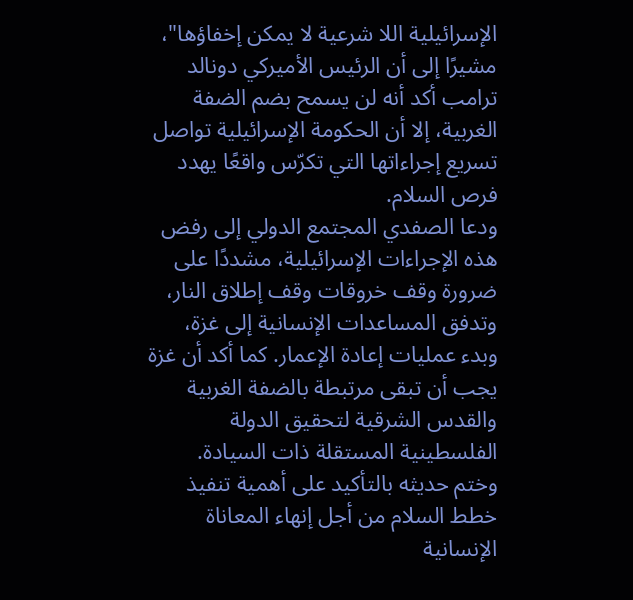الإسرائيلية اللا شرعية لا يمكن إخفاؤها"، مشيرًا إلى أن الرئيس الأميركي دونالد ترامب أكد أنه لن يسمح بضم الضفة الغربية، إلا أن الحكومة الإسرائيلية تواصل تسريع إجراءاتها التي تكرّس واقعًا يهدد فرص السلام.
ودعا الصفدي المجتمع الدولي إلى رفض هذه الإجراءات الإسرائيلية، مشددًا على ضرورة وقف خروقات وقف إطلاق النار، وتدفق المساعدات الإنسانية إلى غزة، وبدء عمليات إعادة الإعمار. كما أكد أن غزة يجب أن تبقى مرتبطة بالضفة الغربية والقدس الشرقية لتحقيق الدولة الفلسطينية المستقلة ذات السيادة.
وختم حديثه بالتأكيد على أهمية تنفيذ خطط السلام من أجل إنهاء المعاناة الإنسانية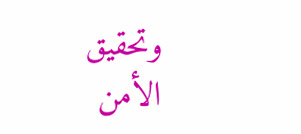وتحقيق الأمن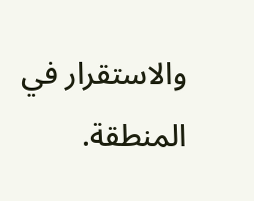والاستقرار في المنطقة.